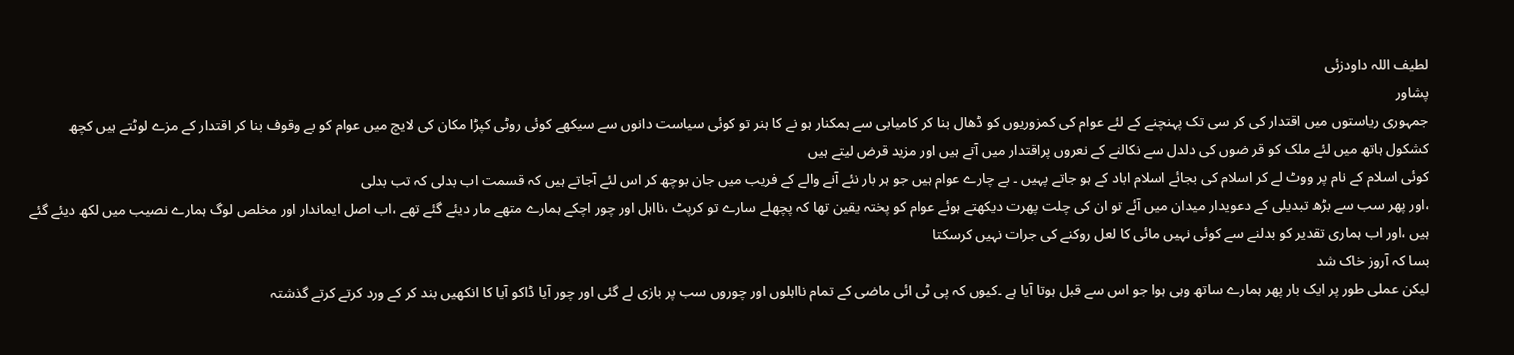لطیف اللہ داودزئی
پشاور
جمہوری ریاستوں میں اقتدار کی کر سی تک پہنچنے کے لئے عوام کی کمزوریوں کو ڈھال بنا کر کامیابی سے ہمکنار ہو نے کا ہنر تو کوئی سیاست دانوں سے سیکھے کوئی روٹی کپڑا مکان کی لایچ میں عوام کو بے وقوف بنا کر اقتدار کے مزے لوٹتے ہیں کچھ کشکول ہاتھ میں لئے ملک کو قر ضوں کی دلدل سے نکالنے کے نعروں پراقتدار میں آتے ہیں اور مزید قرض لیتے ہیں
کوئی اسلام کے نام پر ووٹ لے کر اسلام کی بجائے اسلام اباد کے ہو جاتے پہیں ۔ بے چارے عوام ہیں جو ہر بار نئے آنے والے کے فریب میں جان بوچھ کر اس لئے آجاتے ہیں کہ قسمت اب بدلی کہ تب بدلی
،اور پھر سب سے بڑھ تبدیلی کے دعویدار میدان میں آئے تو ان کی چلت پھرت دیکھتے ہوئے عوام کو پختہ یقین تھا کہ پچھلے سارے تو کرپٹ ،نااہل اور چور اچکے ہمارے متھے مار دیئے گئے تھے ،اب اصل ایماندار اور مخلص لوگ ہمارے نصیب میں لکھ دیئے گئے ہیں ،اور اب ہماری تقدیر کو بدلنے سے کوئی نہیں مائی کا لعل روکنے کی جرات نہیں کرسکتا
بسا کہ آروز خاک شد
لیکن عملی طور پر ایک بار پھر ہمارے ساتھ وہی ہوا جو اس سے قبل ہوتا آیا ہے ۔کیوں کہ پی ٹی ائی ماضی کے تمام نااہلوں اور چوروں سب پر بازی لے گئی اور چور آیا ڈاکو آیا کا انکھیں بند کر کے ورد کرتے کرتے گذشتہ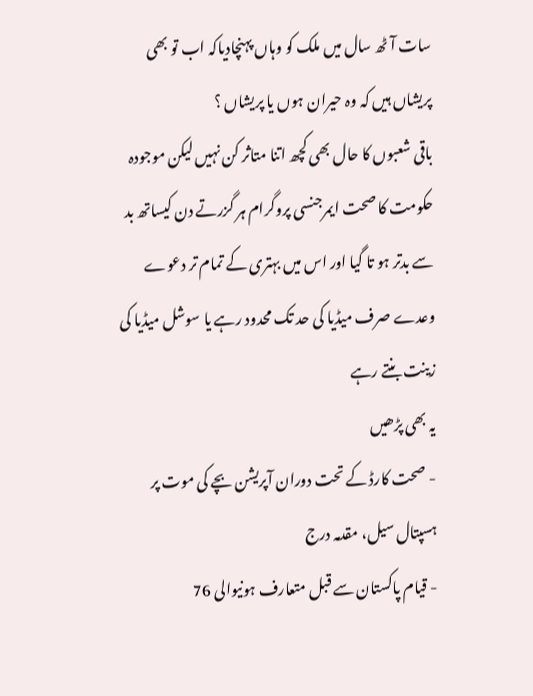سات آٹھ سال میں ملک کو وہاں پہنچادیاکہ اب تو بھی پریشاں ہیں کہ وہ حیران ہوں یا پریشاں ؟
باقی شعبوں کا حال بھی کچھ اتنا متاثر کن نہیں لیکن موجودہ حکومت کا صحت ایمرجنسی پروگرام ہر گزرتے دن کیساتھ بد سے بدتر ہو تا گیا اور اس میں بہتری کے تمام تر دعوے وعدے صرف میڈیا کی حد تک محدود رہے یا سوشل میڈیا کی زینت بنتے رہے
یہ بھی پڑھیں
- صحت کارڈ کے تحت دوران آپریشن بچے کی موت پر ہسپتال سیل، مقدمہ درج
- قیام پاکستان سے قبل متعارف ہونیوالی 76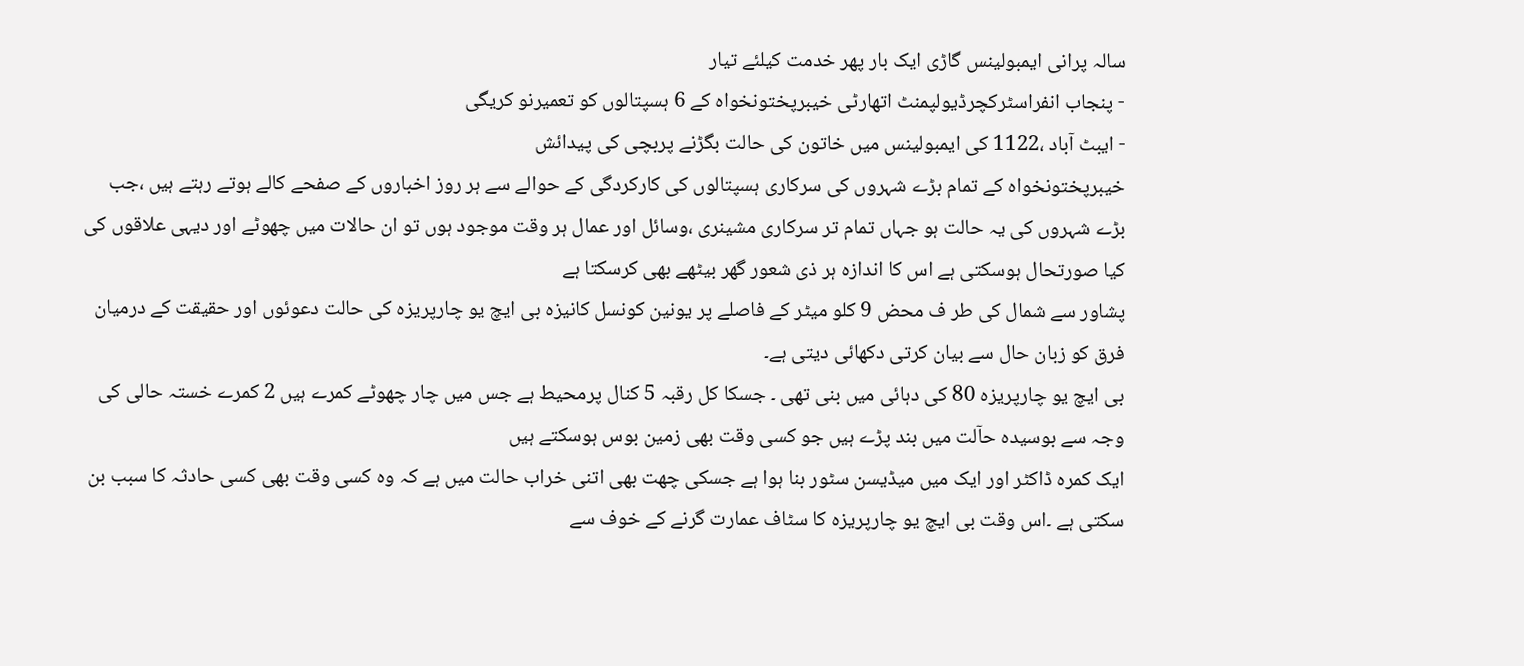سالہ پرانی ایمبولینس گاڑی ایک بار پھر خدمت کیلئے تیار
- پنجاب انفراسٹرکچرڈیولپمنٹ اتھارٹی خیبرپختونخواہ کے 6 ہسپتالوں کو تعمیرنو کریگی
- ایبٹ آباد ،1122 کی ایمبولینس میں خاتون کی حالت بگڑنے پربچی کی پیدائش
خیبرپختونخواہ کے تمام بڑے شہروں کی سرکاری ہسپتالوں کی کارکردگی کے حوالے سے ہر روز اخباروں کے صفحے کالے ہوتے رہتے ہیں ،جب بڑے شہروں کی یہ حالت ہو جہاں تمام تر سرکاری مشینری ،وسائل اور عمال ہر وقت موجود ہوں تو ان حالات میں چھوٹے اور دیہی علاقوں کی کیا صورتحال ہوسکتی ہے اس کا اندازہ ہر ذی شعور گھر بیٹھے بھی کرسکتا ہے
پشاور سے شمال کی طر ف محض 9 کلو میٹر کے فاصلے پر یونین کونسل کانیزہ بی ایچ یو چارپریزہ کی حالت دعوئوں اور حقیقت کے درمیان فرق کو زبان حال سے بیان کرتی دکھائی دیتی ہے۔
بی ایچ یو چارپریزہ 80 کی دہائی میں بنی تھی ۔ جسکا کل رقبہ 5 کنال پرمحیط ہے جس میں چار چھوٹے کمرے ہیں 2 کمرے خستہ حالی کی وجہ سے بوسیدہ حآلت میں بند پڑے ہیں جو کسی وقت بھی زمین بوس ہوسکتے ہیں
ایک کمرہ ڈاکٹر اور ایک میں میڈیسن سٹور بنا ہوا ہے جسکی چھت بھی اتنی خراب حالت میں ہے کہ وہ کسی وقت بھی کسی حادثہ کا سبب بن سکتی ہے ۔اس وقت بی ایچ یو چارپریزہ کا سٹاف عمارت گرنے کے خوف سے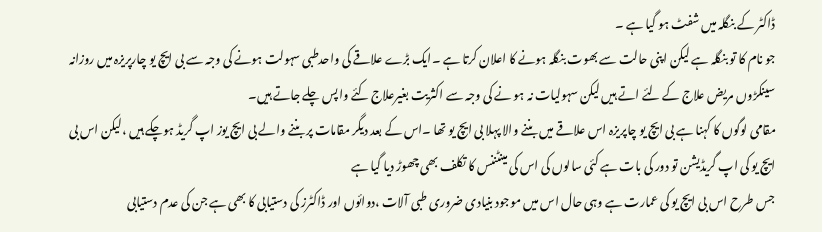ڈاکٹر کے بنگلہ میں شفٹ ہو گیا ہے ۔
جو نام کا تو بنگلہ ہے لیکن اپنی حالت سے بھوت بنگلہ ہونے کا اعلان کرتا ہے ۔ایک بڑے علاقے کی واحدطبی سہولت ہونے کی وجہ سے بی ایچ یو چارپریزہ میں روزانہ سینکڑوں مریض علاج کے لئے اتے ہیں لیکن سہولیات نہ ہو نے کی وجہ سے اکثریت بغیرعلاج کئے واپس چلے جاتے ہیں۔
مقامی لوگوں کا کہنا ہے بی ایچ یو چاپریزہ اس علاقے میں بننے والا پہلا بی ایچ یو تھا ۔اس کے بعد دیگر مقامات پر بننے والے بی ایچ یوز اپ گریڈ ہوچکے ہیں ،لیکن اس بی ایچ یو کی اپ گریڈیشن تو دور کی بات ہے کئی سالوں کی اس کی مینٹننس کا تکلف بھی چھوڑ دیا گیا ہے
جس طرح اس بی ایچ یو کی عمارت ہے وہی حال اس میں موجود بنیادی ضروری طبی آلات ،دوائوں اور ڈاکٹرز کی دستیابی کا بھی ہے جن کی عدم دستیابی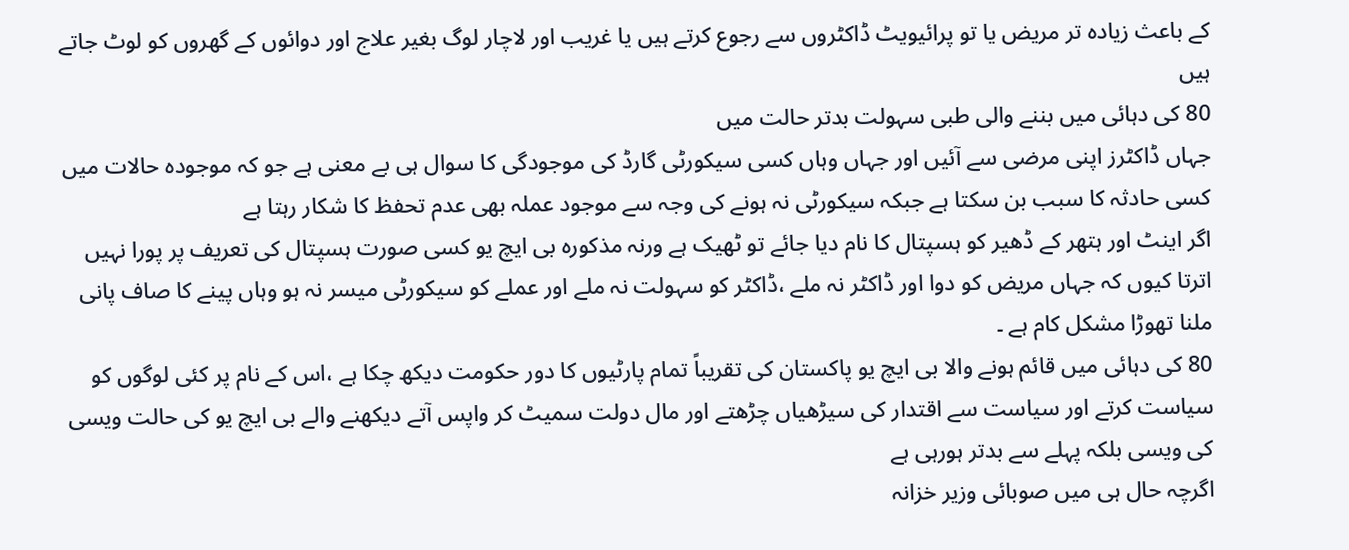کے باعث زیادہ تر مریض یا تو پرائیویٹ ڈاکٹروں سے رجوع کرتے ہیں یا غریب اور لاچار لوگ بغیر علاج اور دوائوں کے گھروں کو لوٹ جاتے ہیں
80 کی دہائی میں بننے والی طبی سہولت بدتر حالت میں
جہاں ڈاکٹرز اپنی مرضی سے آئیں اور جہاں وہاں کسی سیکورٹی گارڈ کی موجودگی کا سوال ہی بے معنی ہے جو کہ موجودہ حالات میں کسی حادثہ کا سبب بن سکتا ہے جبکہ سیکورٹی نہ ہونے کی وجہ سے موجود عملہ بھی عدم تحفظ کا شکار رہتا ہے
اگر اینٹ اور ہتھر کے ڈھیر کو ہسپتال کا نام دیا جائے تو ٹھیک ہے ورنہ مذکورہ بی ایچ یو کسی صورت ہسپتال کی تعریف پر پورا نہیں اترتا کیوں کہ جہاں مریض کو دوا اور ڈاکٹر نہ ملے ،ڈاکٹر کو سہولت نہ ملے اور عملے کو سیکورٹی میسر نہ ہو وہاں پینے کا صاف پانی ملنا تھوڑا مشکل کام ہے ۔
80 کی دہائی میں قائم ہونے والا بی ایچ یو پاکستان کی تقریباً تمام پارٹیوں کا دور حکومت دیکھ چکا ہے ،اس کے نام پر کئی لوگوں کو سیاست کرتے اور سیاست سے اقتدار کی سیڑھیاں چڑھتے اور مال دولت سمیٹ کر واپس آتے دیکھنے والے بی ایچ یو کی حالت ویسی کی ویسی بلکہ پہلے سے بدتر ہورہی ہے
اگرچہ حال ہی میں صوبائی وزیر خزانہ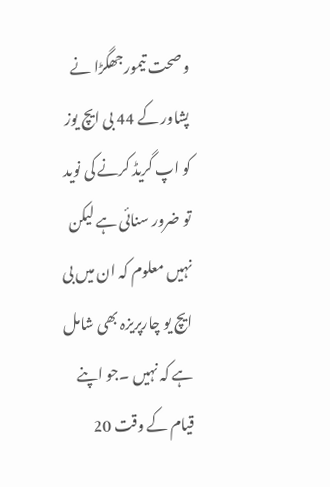و صحت تیمورجھگڑا نے پشاور کے 44 بی ایچ یوز کو اپ گریڈ کرنے کی نوید تو ضرور سنائی ہے لیکن نہیں معلوم کہ ان میں بی ایچ یو چارپریزہ بھی شامل ہے کہ نہیں ۔جو اپنے قیام کے وقت 20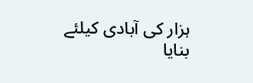ہزار کی آبادی کیلئے بنایا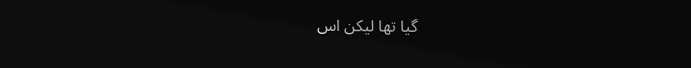گیا تھا لیکن اس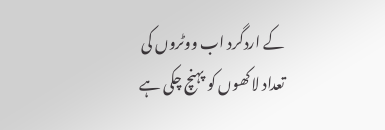کے اردگرد اب ووٹروں کی تعداد لاکھوں کو پہنچ چکی ہے